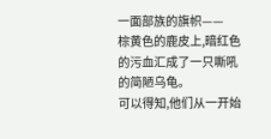一面部族的旗帜——
棕黄色的鹿皮上,暗红色的污血汇成了一只嘶吼的简陋乌龟。
可以得知,他们从一开始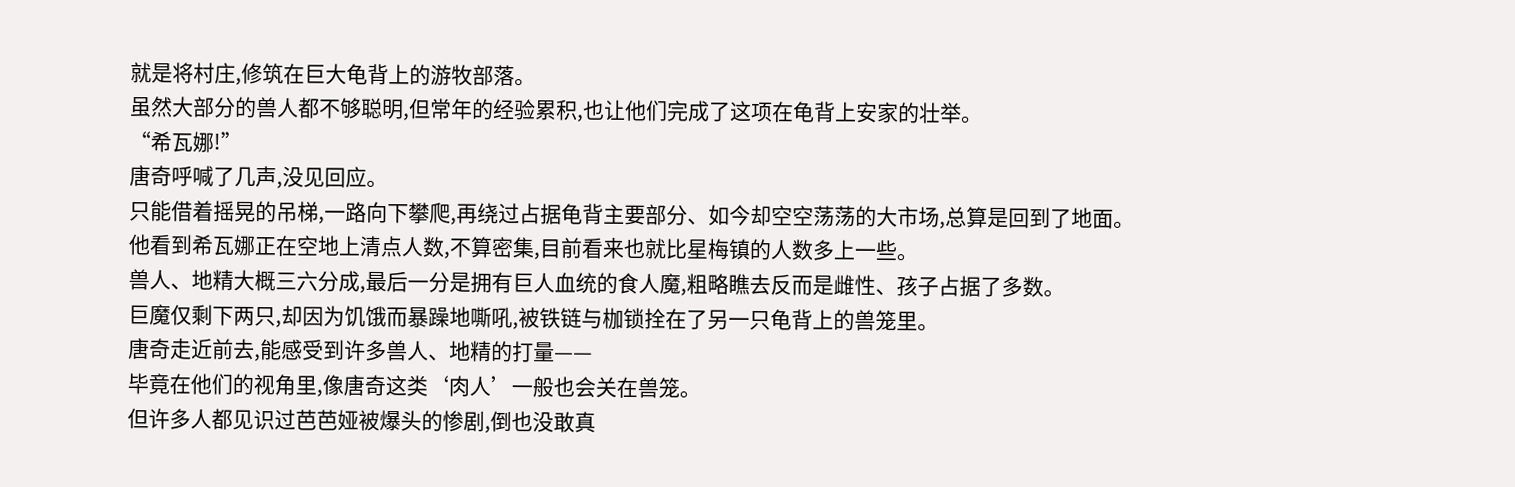就是将村庄,修筑在巨大龟背上的游牧部落。
虽然大部分的兽人都不够聪明,但常年的经验累积,也让他们完成了这项在龟背上安家的壮举。
“希瓦娜!”
唐奇呼喊了几声,没见回应。
只能借着摇晃的吊梯,一路向下攀爬,再绕过占据龟背主要部分、如今却空空荡荡的大市场,总算是回到了地面。
他看到希瓦娜正在空地上清点人数,不算密集,目前看来也就比星梅镇的人数多上一些。
兽人、地精大概三六分成,最后一分是拥有巨人血统的食人魔,粗略瞧去反而是雌性、孩子占据了多数。
巨魔仅剩下两只,却因为饥饿而暴躁地嘶吼,被铁链与枷锁拴在了另一只龟背上的兽笼里。
唐奇走近前去,能感受到许多兽人、地精的打量——
毕竟在他们的视角里,像唐奇这类‘肉人’一般也会关在兽笼。
但许多人都见识过芭芭娅被爆头的惨剧,倒也没敢真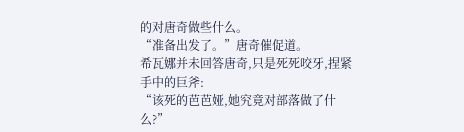的对唐奇做些什么。
“准备出发了。”唐奇催促道。
希瓦娜并未回答唐奇,只是死死咬牙,捏紧手中的巨斧:
“该死的芭芭娅,她究竟对部落做了什么?”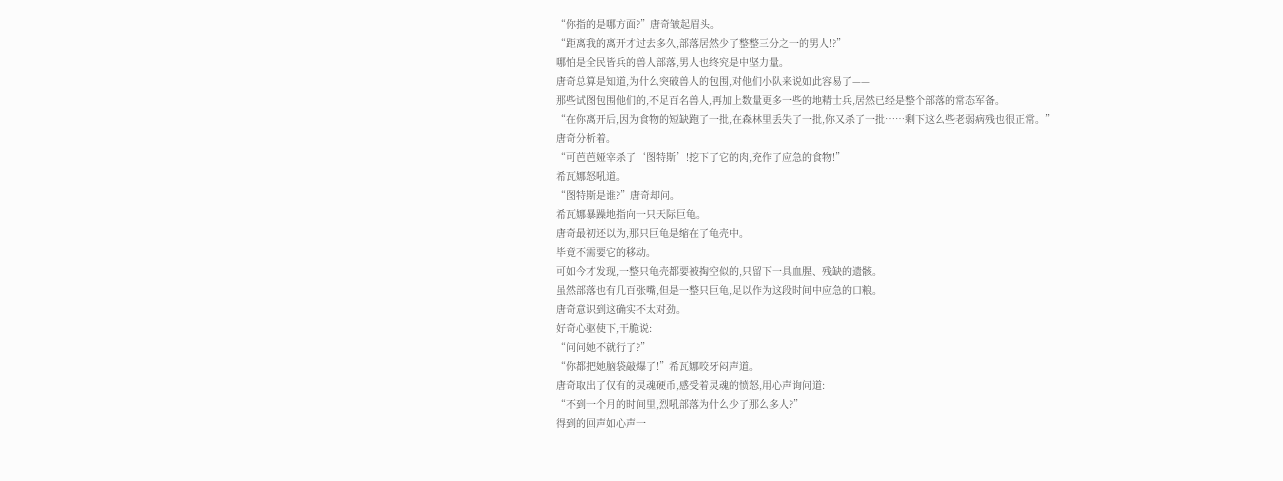“你指的是哪方面?”唐奇皱起眉头。
“距离我的离开才过去多久,部落居然少了整整三分之一的男人!?”
哪怕是全民皆兵的兽人部落,男人也终究是中坚力量。
唐奇总算是知道,为什么突破兽人的包围,对他们小队来说如此容易了——
那些试图包围他们的,不足百名兽人,再加上数量更多一些的地精士兵,居然已经是整个部落的常态军备。
“在你离开后,因为食物的短缺跑了一批,在森林里丢失了一批,你又杀了一批……剩下这么些老弱病残也很正常。”
唐奇分析着。
“可芭芭娅宰杀了‘图特斯’!挖下了它的肉,充作了应急的食物!”
希瓦娜怒吼道。
“图特斯是谁?”唐奇却问。
希瓦娜暴躁地指向一只天际巨龟。
唐奇最初还以为,那只巨龟是缩在了龟壳中。
毕竟不需要它的移动。
可如今才发现,一整只龟壳都要被掏空似的,只留下一具血腥、残缺的遗骸。
虽然部落也有几百张嘴,但是一整只巨龟,足以作为这段时间中应急的口粮。
唐奇意识到这确实不太对劲。
好奇心驱使下,干脆说:
“问问她不就行了?”
“你都把她脑袋敲爆了!”希瓦娜咬牙闷声道。
唐奇取出了仅有的灵魂硬币,感受着灵魂的愤怒,用心声询问道:
“不到一个月的时间里,烈吼部落为什么少了那么多人?”
得到的回声如心声一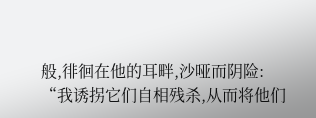般,徘徊在他的耳畔,沙哑而阴险:
“我诱拐它们自相残杀,从而将他们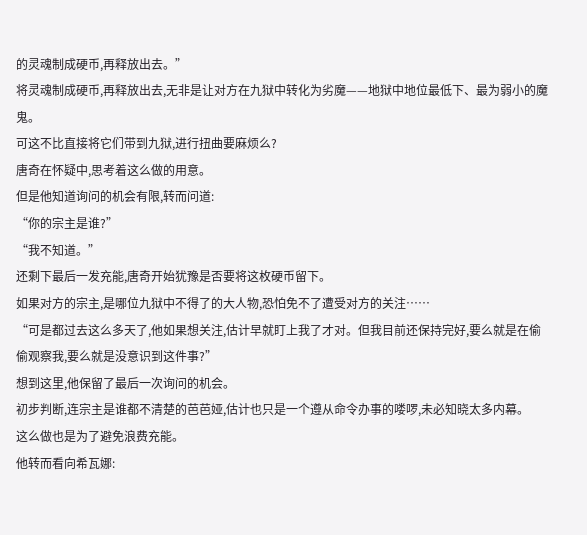的灵魂制成硬币,再释放出去。”
将灵魂制成硬币,再释放出去,无非是让对方在九狱中转化为劣魔——地狱中地位最低下、最为弱小的魔鬼。
可这不比直接将它们带到九狱,进行扭曲要麻烦么?
唐奇在怀疑中,思考着这么做的用意。
但是他知道询问的机会有限,转而问道:
“你的宗主是谁?”
“我不知道。”
还剩下最后一发充能,唐奇开始犹豫是否要将这枚硬币留下。
如果对方的宗主,是哪位九狱中不得了的大人物,恐怕免不了遭受对方的关注……
“可是都过去这么多天了,他如果想关注,估计早就盯上我了才对。但我目前还保持完好,要么就是在偷偷观察我,要么就是没意识到这件事?”
想到这里,他保留了最后一次询问的机会。
初步判断,连宗主是谁都不清楚的芭芭娅,估计也只是一个遵从命令办事的喽啰,未必知晓太多内幕。
这么做也是为了避免浪费充能。
他转而看向希瓦娜: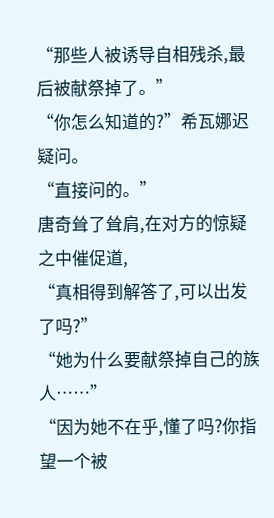“那些人被诱导自相残杀,最后被献祭掉了。”
“你怎么知道的?”希瓦娜迟疑问。
“直接问的。”
唐奇耸了耸肩,在对方的惊疑之中催促道,
“真相得到解答了,可以出发了吗?”
“她为什么要献祭掉自己的族人……”
“因为她不在乎,懂了吗?你指望一个被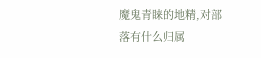魔鬼青睐的地精,对部落有什么归属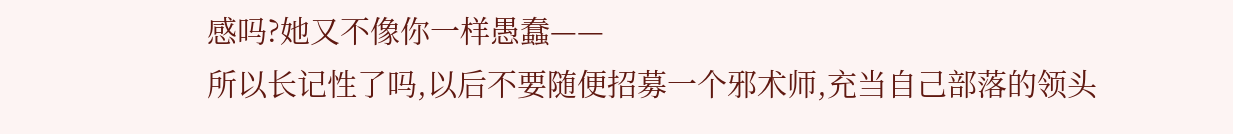感吗?她又不像你一样愚蠢——
所以长记性了吗,以后不要随便招募一个邪术师,充当自己部落的领头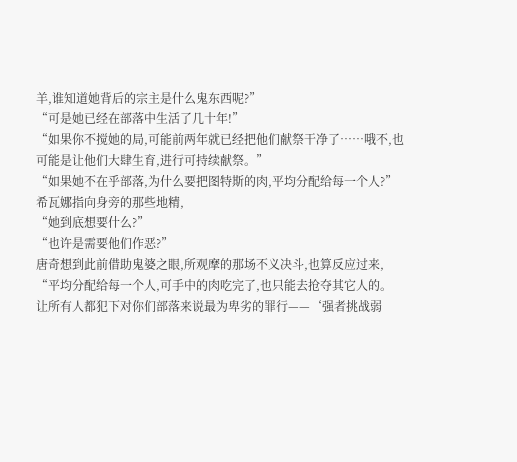羊,谁知道她背后的宗主是什么鬼东西呢?”
“可是她已经在部落中生活了几十年!”
“如果你不搅她的局,可能前两年就已经把他们献祭干净了……哦不,也可能是让他们大肆生育,进行可持续献祭。”
“如果她不在乎部落,为什么要把图特斯的肉,平均分配给每一个人?”
希瓦娜指向身旁的那些地精,
“她到底想要什么?”
“也许是需要他们作恶?”
唐奇想到此前借助鬼婆之眼,所观摩的那场不义决斗,也算反应过来,
“平均分配给每一个人,可手中的肉吃完了,也只能去抢夺其它人的。
让所有人都犯下对你们部落来说最为卑劣的罪行——‘强者挑战弱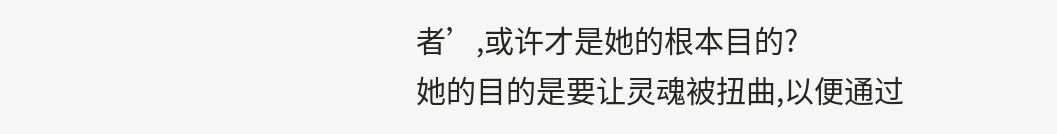者’,或许才是她的根本目的?
她的目的是要让灵魂被扭曲,以便通过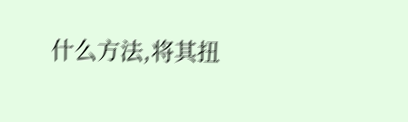什么方法,将其扭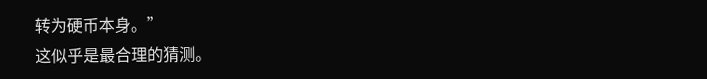转为硬币本身。”
这似乎是最合理的猜测。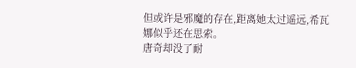但或许是邪魔的存在,距离她太过遥远,希瓦娜似乎还在思索。
唐奇却没了耐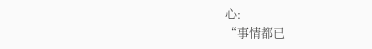心:
“事情都已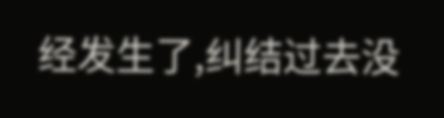经发生了,纠结过去没